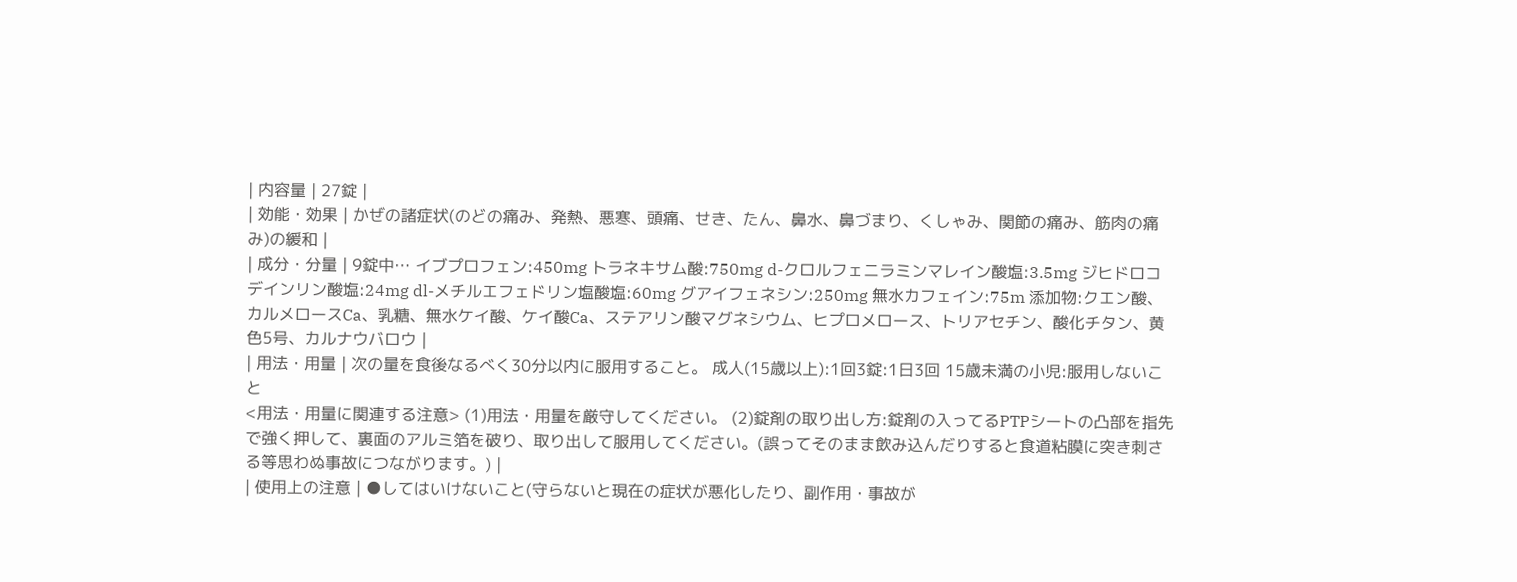| 内容量 | 27錠 |
| 効能・効果 | かぜの諸症状(のどの痛み、発熱、悪寒、頭痛、せき、たん、鼻水、鼻づまり、くしゃみ、関節の痛み、筋肉の痛み)の緩和 |
| 成分・分量 | 9錠中… イブプロフェン:450mg トラネキサム酸:750mg d-クロルフェニラミンマレイン酸塩:3.5mg ジヒドロコデインリン酸塩:24mg dl-メチルエフェドリン塩酸塩:60mg グアイフェネシン:250mg 無水カフェイン:75m 添加物:クエン酸、カルメロースCa、乳糖、無水ケイ酸、ケイ酸Ca、ステアリン酸マグネシウム、ヒプロメロース、トリアセチン、酸化チタン、黄色5号、カルナウバロウ |
| 用法・用量 | 次の量を食後なるべく30分以内に服用すること。 成人(15歳以上):1回3錠:1日3回 15歳未満の小児:服用しないこと
<用法・用量に関連する注意> (1)用法・用量を厳守してください。 (2)錠剤の取り出し方:錠剤の入ってるPTPシートの凸部を指先で強く押して、裏面のアルミ箔を破り、取り出して服用してください。(誤ってそのまま飲み込んだりすると食道粘膜に突き刺さる等思わぬ事故につながります。) |
| 使用上の注意 | ●してはいけないこと(守らないと現在の症状が悪化したり、副作用・事故が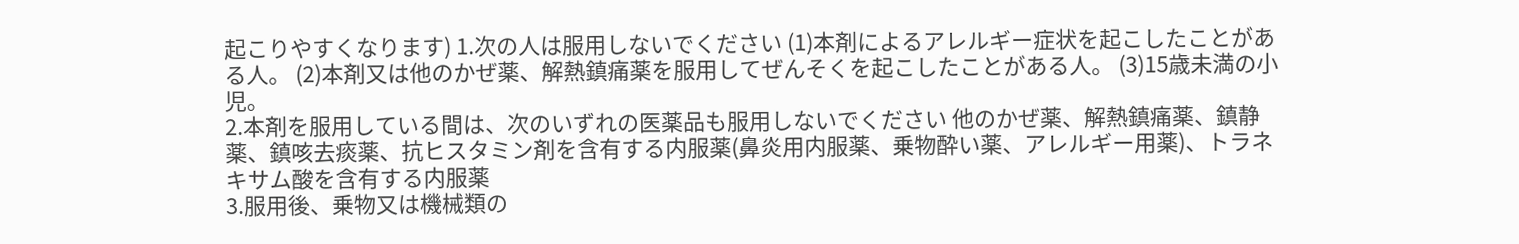起こりやすくなります) 1.次の人は服用しないでください (1)本剤によるアレルギー症状を起こしたことがある人。 (2)本剤又は他のかぜ薬、解熱鎮痛薬を服用してぜんそくを起こしたことがある人。 (3)15歳未満の小児。
2.本剤を服用している間は、次のいずれの医薬品も服用しないでください 他のかぜ薬、解熱鎮痛薬、鎮静薬、鎮咳去痰薬、抗ヒスタミン剤を含有する内服薬(鼻炎用内服薬、乗物酔い薬、アレルギー用薬)、トラネキサム酸を含有する内服薬
3.服用後、乗物又は機械類の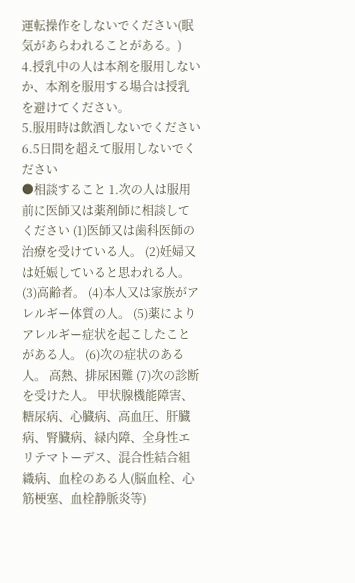運転操作をしないでください(眠気があらわれることがある。)
4.授乳中の人は本剤を服用しないか、本剤を服用する場合は授乳を避けてください。
5.服用時は飲酒しないでください
6.5日間を超えて服用しないでください
●相談すること 1.次の人は服用前に医師又は薬剤師に相談してください (1)医師又は歯科医師の治療を受けている人。 (2)妊婦又は妊娠していると思われる人。 (3)高齢者。 (4)本人又は家族がアレルギー体質の人。 (5)薬によりアレルギー症状を起こしたことがある人。 (6)次の症状のある人。 高熱、排尿困難 (7)次の診断を受けた人。 甲状腺機能障害、糖尿病、心臓病、高血圧、肝臓病、腎臓病、緑内障、全身性エリテマトーデス、混合性結合組織病、血栓のある人(脳血栓、心筋梗塞、血栓静脈炎等)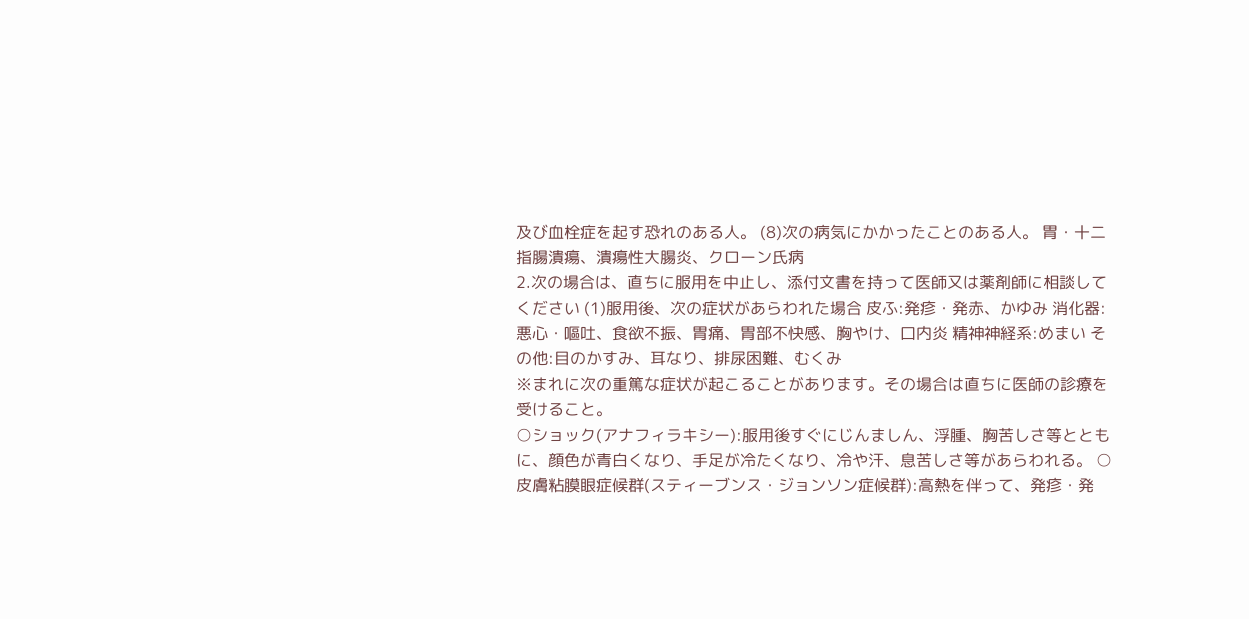及び血栓症を起す恐れのある人。 (8)次の病気にかかったことのある人。 胃・十二指腸潰瘍、潰瘍性大腸炎、クローン氏病
2.次の場合は、直ちに服用を中止し、添付文書を持って医師又は薬剤師に相談してください (1)服用後、次の症状があらわれた場合 皮ふ:発疹・発赤、かゆみ 消化器:悪心・嘔吐、食欲不振、胃痛、胃部不快感、胸やけ、口内炎 精神神経系:めまい その他:目のかすみ、耳なり、排尿困難、むくみ
※まれに次の重篤な症状が起こることがあります。その場合は直ちに医師の診療を受けること。
○ショック(アナフィラキシー):服用後すぐにじんましん、浮腫、胸苦しさ等とともに、顔色が青白くなり、手足が冷たくなり、冷や汗、息苦しさ等があらわれる。 ○皮膚粘膜眼症候群(スティーブンス・ジョンソン症候群):高熱を伴って、発疹・発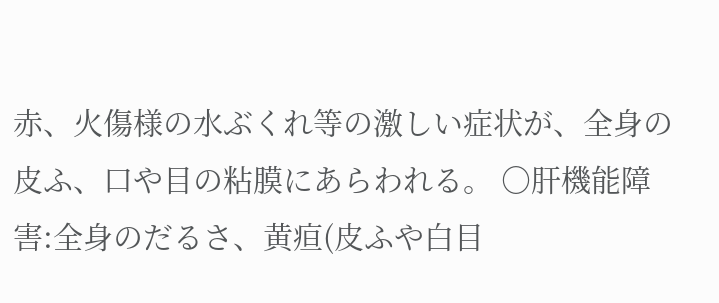赤、火傷様の水ぶくれ等の激しい症状が、全身の皮ふ、口や目の粘膜にあらわれる。 ○肝機能障害:全身のだるさ、黄疸(皮ふや白目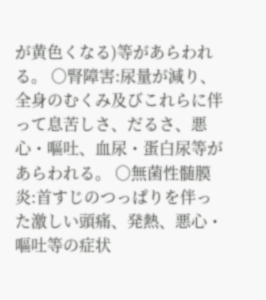が黄色くなる)等があらわれる。 ○腎障害:尿量が減り、全身のむくみ及びこれらに伴って息苦しさ、だるさ、悪心・嘔吐、血尿・蛋白尿等があらわれる。 ○無菌性髄膜炎:首すじのつっぱりを伴った激しい頭痛、発熱、悪心・嘔吐等の症状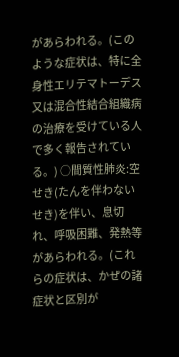があらわれる。(このような症状は、特に全身性エリテマトーデス又は混合性結合組織病の治療を受けている人で多く報告されている。) ○間質性肺炎:空せき(たんを伴わないせき)を伴い、息切れ、呼吸困難、発熱等があらわれる。(これらの症状は、かぜの諸症状と区別が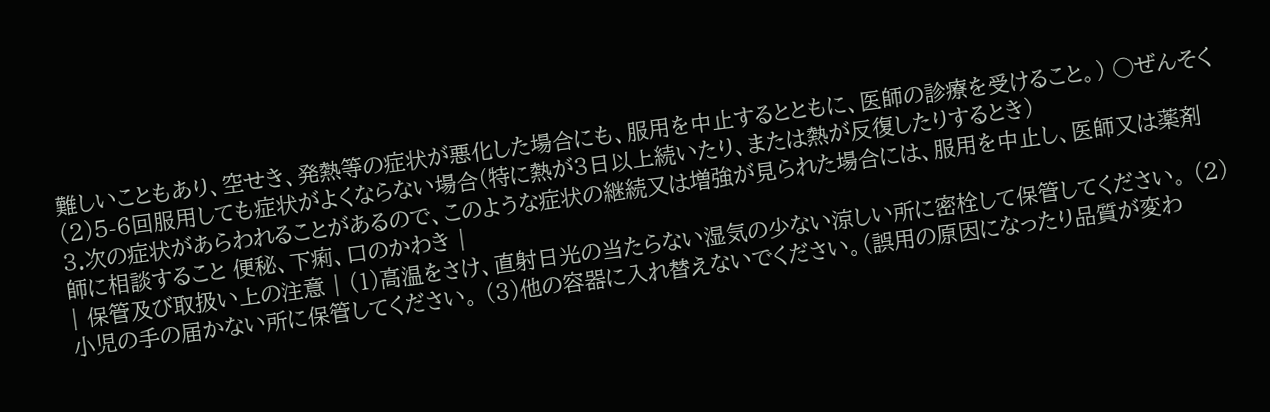難しいこともあり、空せき、発熱等の症状が悪化した場合にも、服用を中止するとともに、医師の診療を受けること。) ○ぜんそく (2)5-6回服用しても症状がよくならない場合(特に熱が3日以上続いたり、または熱が反復したりするとき)
3.次の症状があらわれることがあるので、このような症状の継続又は増強が見られた場合には、服用を中止し、医師又は薬剤師に相談すること 便秘、下痢、口のかわき |
| 保管及び取扱い上の注意 | (1)高温をさけ、直射日光の当たらない湿気の少ない涼しい所に密栓して保管してください。 (2)小児の手の届かない所に保管してください。 (3)他の容器に入れ替えないでください。(誤用の原因になったり品質が変わ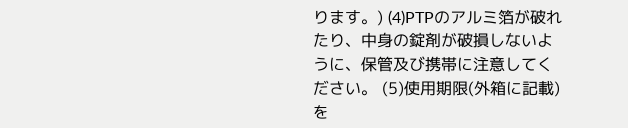ります。) (4)PTPのアルミ箔が破れたり、中身の錠剤が破損しないように、保管及び携帯に注意してください。 (5)使用期限(外箱に記載)を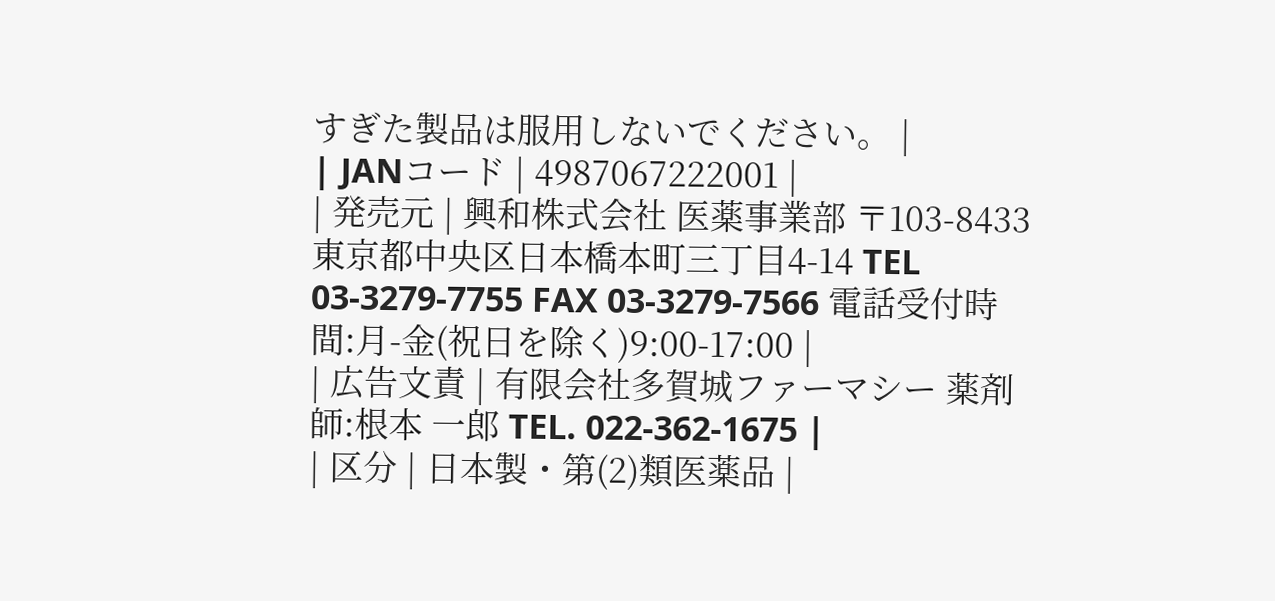すぎた製品は服用しないでください。 |
| JANコード | 4987067222001 |
| 発売元 | 興和株式会社 医薬事業部 〒103-8433 東京都中央区日本橋本町三丁目4-14 TEL 03-3279-7755 FAX 03-3279-7566 電話受付時間:月-金(祝日を除く)9:00-17:00 |
| 広告文責 | 有限会社多賀城ファーマシー 薬剤師:根本 一郎 TEL. 022-362-1675 |
| 区分 | 日本製・第(2)類医薬品 |